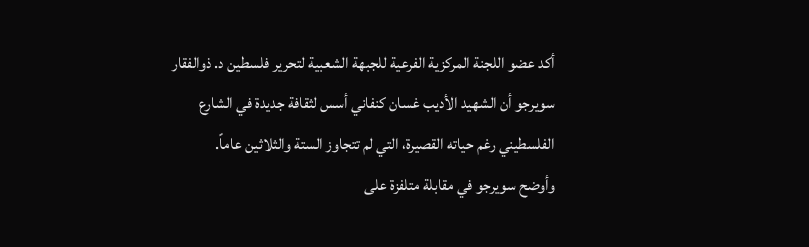أكد عضو اللجنة المركزية الفرعية للجبهة الشعبية لتحرير فلسطين د. ذوالفقار سويرجو أن الشهيد الأديب غسان كنفاني أسس لثقافة جديدة في الشارع الفلسطيني رغم حياته القصيرة، التي لم تتجاوز الستة والثلاثين عاماً.
وأوضح سويرجو في مقابلة متلفزة على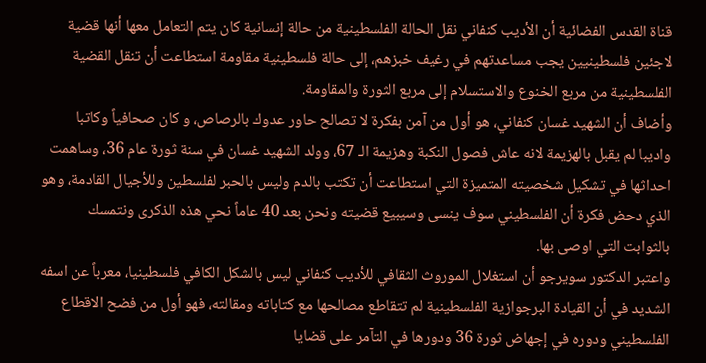قناة القدس الفضائية أن الأديب كنفاني نقل الحالة الفلسطينية من حالة إنسانية كان يتم التعامل معها أنها قضية لاجئين فلسطينيين يجب مساعدتهم في رغيف خبزهم، إلى حالة فلسطينية مقاومة استطاعت أن تنقل القضية الفلسطينية من مربع الخنوع والاستسلام إلى مربع الثورة والمقاومة.
وأضاف أن الشهيد غسان كنفاني، هو أول من آمن بفكرة لا تصالح حاور عدوك بالرصاص، و كان صحافياً وكاتبا واديبا لم يقبل بالهزيمة لانه عاش فصول النكبة وهزيمة الـ 67، وولد الشهيد غسان في سنة ثورة عام 36، وساهمت احداثها في تشكيل شخصيته المتميزة التي استطاعت أن تكتب بالدم وليس بالحبر لفلسطين وللأجيال القادمة، وهو الذي دحض فكرة أن الفلسطيني سوف ينسى وسيبيع قضيته ونحن بعد 40 عاماً نحي هذه الذكرى ونتمسك بالثوابت التي اوصى بها.
واعتبر الدكتور سويرجو أن استغلال الموروث الثقافي للأديب كنفاني ليس بالشكل الكافي فلسطينيا، معرباً عن اسفه الشديد في أن القيادة البرجوازية الفلسطينية لم تتقاطع مصالحها مع كتاباته ومقالته، فهو أول من فضح الاقطاع الفلسطيني ودوره في إجهاض ثورة 36 ودورها في التآمر على قضايا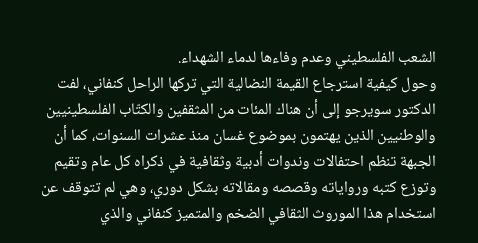الشعب الفلسطيني وعدم وفاءها لدماء الشهداء.
وحول كيفية استرجاع القيمة النضالية التي تركها الراحل كنفاني، لفت الدكتور سويرجو إلى أن هناك المئات من المثقفين والكتّاب الفلسطينيين والوطنيين الذين يهتمون بموضوع غسان منذ عشرات السنوات، كما أن الجبهة تنظم احتفالات وندوات أدبية وثقافية في ذكراه كل عام وتقيم وتوزع كتبه ورواياته وقصصه ومقالاته بشكل دوري، وهي لم تتوقف عن استخدام هذا الموروث الثقافي الضخم والمتميز كنفاني والذي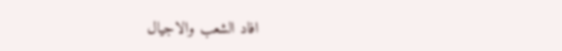افاد الشعب والاجيال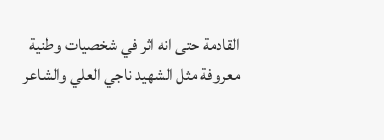القادمة حتى انه اثر في شخصيات وطنية معروفة مثل الشهيد ناجي العلي والشاعر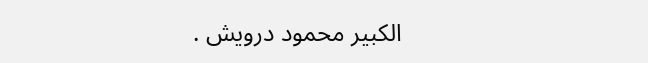الكبير محمود درويش .